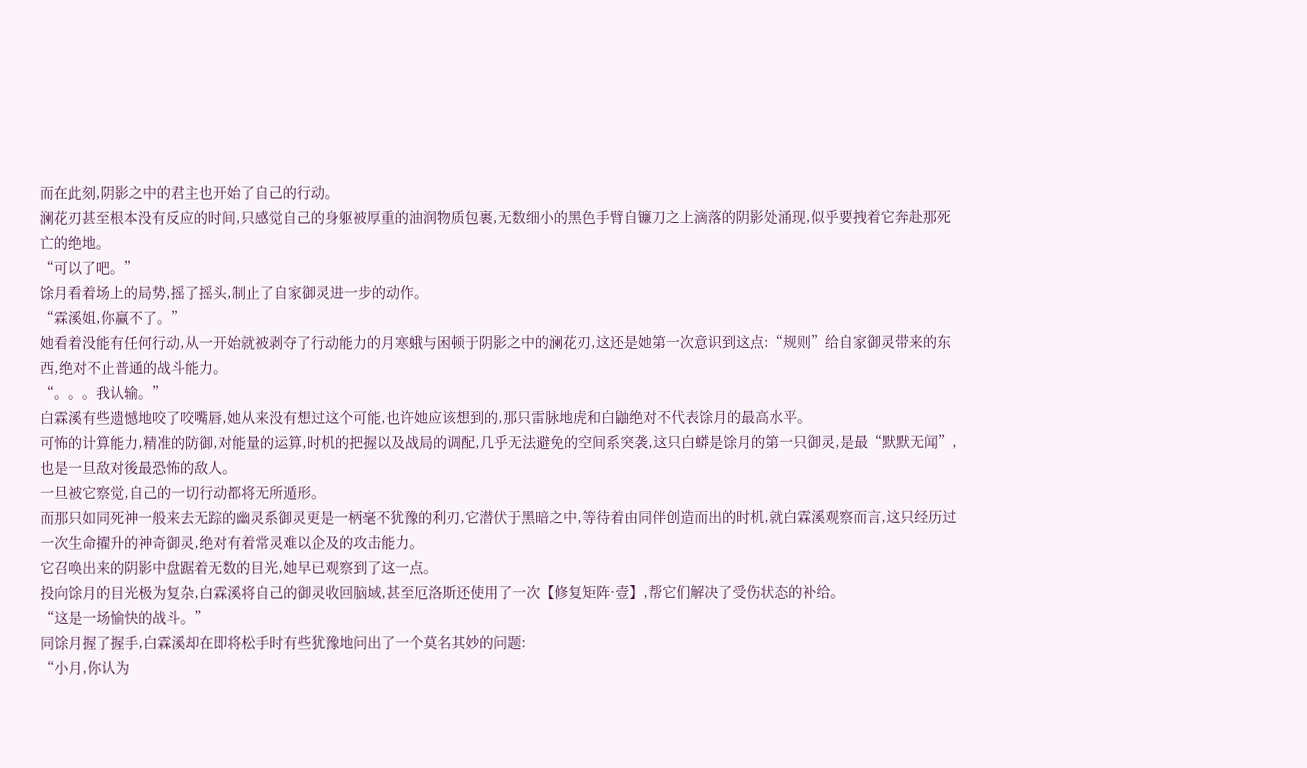而在此刻,阴影之中的君主也开始了自己的行动。
澜花刃甚至根本没有反应的时间,只感觉自己的身躯被厚重的油润物质包裹,无数细小的黑色手臂自镰刀之上滴落的阴影处涌现,似乎要拽着它奔赴那死亡的绝地。
“可以了吧。”
馀月看着场上的局势,摇了摇头,制止了自家御灵进一步的动作。
“霖溪姐,你赢不了。”
她看着没能有任何行动,从一开始就被剥夺了行动能力的月寒蛾与困顿于阴影之中的澜花刃,这还是她第一次意识到这点:“规则”给自家御灵带来的东西,绝对不止普通的战斗能力。
“。。。我认输。”
白霖溪有些遗憾地咬了咬嘴唇,她从来没有想过这个可能,也许她应该想到的,那只雷脉地虎和白鼬绝对不代表馀月的最高水平。
可怖的计算能力,精准的防御,对能量的运算,时机的把握以及战局的调配,几乎无法避免的空间系突袭,这只白蟒是馀月的第一只御灵,是最“默默无闻”,也是一旦敌对後最恐怖的敌人。
一旦被它察觉,自己的一切行动都将无所遁形。
而那只如同死神一般来去无踪的幽灵系御灵更是一柄毫不犹豫的利刃,它潜伏于黑暗之中,等待着由同伴创造而出的时机,就白霖溪观察而言,这只经历过一次生命擢升的神奇御灵,绝对有着常灵难以企及的攻击能力。
它召唤出来的阴影中盘踞着无数的目光,她早已观察到了这一点。
投向馀月的目光极为复杂,白霖溪将自己的御灵收回脑域,甚至厄洛斯还使用了一次【修复矩阵·壹】,帮它们解决了受伤状态的补给。
“这是一场愉快的战斗。”
同馀月握了握手,白霖溪却在即将松手时有些犹豫地问出了一个莫名其妙的问题:
“小月,你认为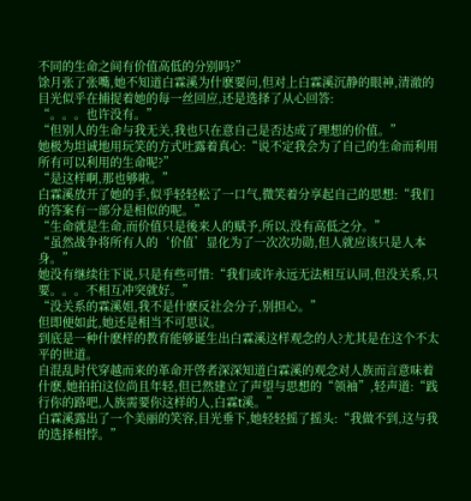不同的生命之间有价值高低的分别吗?”
馀月张了张嘴,她不知道白霖溪为什麽要问,但对上白霖溪沉静的眼神,清澈的目光似乎在捕捉着她的每一丝回应,还是选择了从心回答:
“。。。也许没有。”
“但别人的生命与我无关,我也只在意自己是否达成了理想的价值。”
她极为坦诚地用玩笑的方式吐露着真心:“说不定我会为了自己的生命而利用所有可以利用的生命呢?”
“是这样啊,那也够啦。”
白霖溪放开了她的手,似乎轻轻松了一口气,微笑着分享起自己的思想:“我们的答案有一部分是相似的呢。”
“生命就是生命,而价值只是後来人的赋予,所以,没有高低之分。”
“虽然战争将所有人的‘价值’显化为了一次次功勋,但人就应该只是人本身。”
她没有继续往下说,只是有些可惜:“我们或许永远无法相互认同,但没关系,只要。。。不相互冲突就好。”
“没关系的霖溪姐,我不是什麽反社会分子,别担心。”
但即便如此,她还是相当不可思议。
到底是一种什麽样的教育能够诞生出白霖溪这样观念的人?尤其是在这个不太平的世道。
自混乱时代穿越而来的革命开啓者深深知道白霖溪的观念对人族而言意味着什麽,她拍拍这位尚且年轻,但已然建立了声望与思想的“领袖”,轻声道:“践行你的路吧,人族需要你这样的人,白霖t溪。”
白霖溪露出了一个美丽的笑容,目光垂下,她轻轻摇了摇头:“我做不到,这与我的选择相悖。”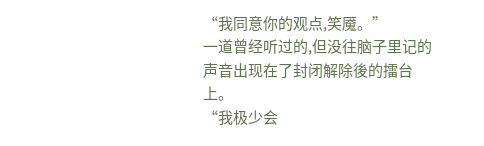“我同意你的观点,笑魇。”
一道曾经听过的,但没往脑子里记的声音出现在了封闭解除後的擂台上。
“我极少会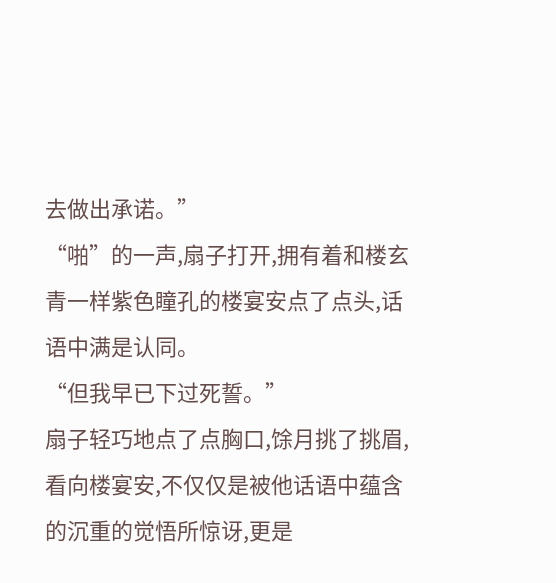去做出承诺。”
“啪”的一声,扇子打开,拥有着和楼玄青一样紫色瞳孔的楼宴安点了点头,话语中满是认同。
“但我早已下过死誓。”
扇子轻巧地点了点胸口,馀月挑了挑眉,看向楼宴安,不仅仅是被他话语中蕴含的沉重的觉悟所惊讶,更是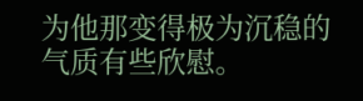为他那变得极为沉稳的气质有些欣慰。